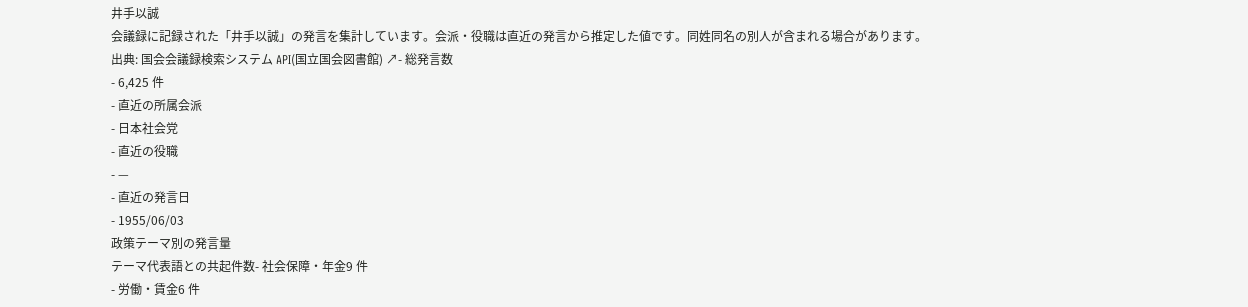井手以誠
会議録に記録された「井手以誠」の発言を集計しています。会派・役職は直近の発言から推定した値です。同姓同名の別人が含まれる場合があります。
出典: 国会会議録検索システム API(国立国会図書館) ↗- 総発言数
- 6,425 件
- 直近の所属会派
- 日本社会党
- 直近の役職
- —
- 直近の発言日
- 1955/06/03
政策テーマ別の発言量
テーマ代表語との共起件数- 社会保障・年金9 件
- 労働・賃金6 件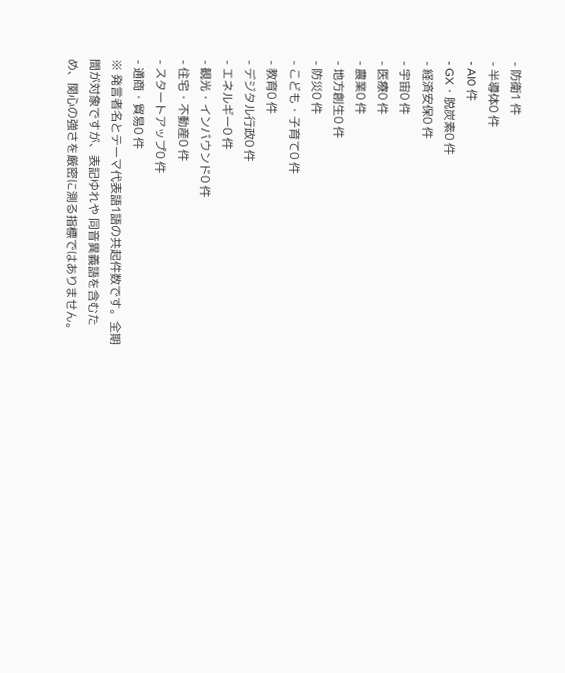- 防衛1 件
- 半導体0 件
- AI0 件
- GX・脱炭素0 件
- 経済安保0 件
- 宇宙0 件
- 医療0 件
- 農業0 件
- 地方創生0 件
- 防災0 件
- こども・子育て0 件
- 教育0 件
- デジタル行政0 件
- エネルギー0 件
- 観光・インバウンド0 件
- 住宅・不動産0 件
- スタートアップ0 件
- 通商・貿易0 件
※ 発言者名とテーマ代表語1語の共起件数です。全期間が対象ですが、表記ゆれや 同音異義語を含むため、関心の強さを厳密に測る指標ではありません。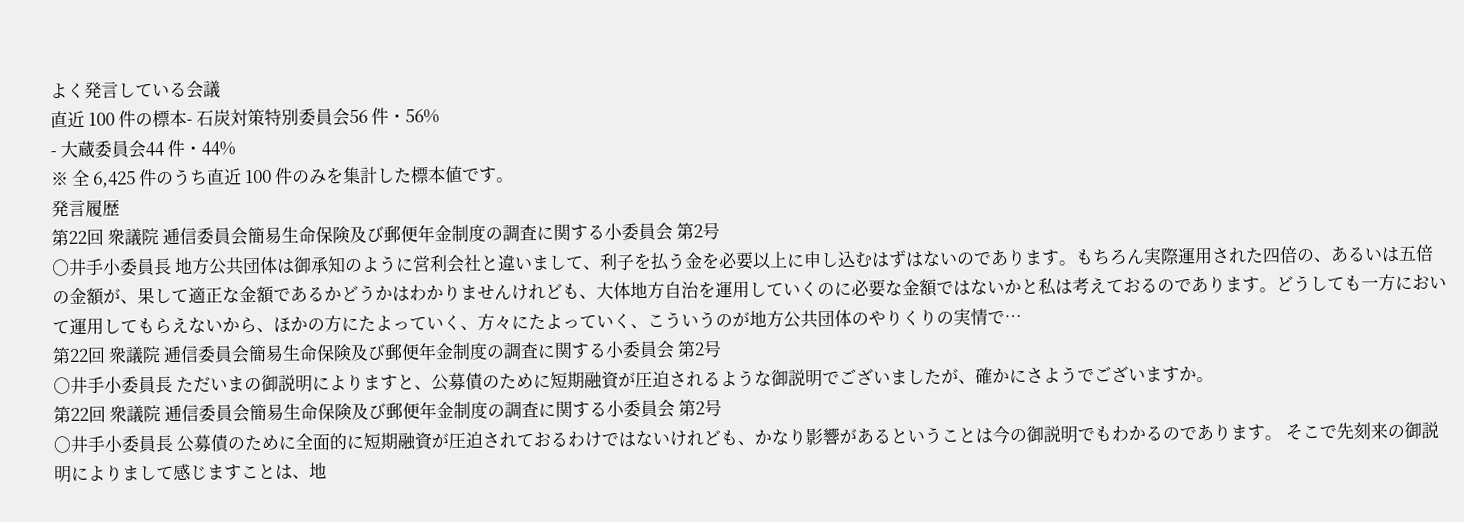よく発言している会議
直近 100 件の標本- 石炭対策特別委員会56 件・56%
- 大蔵委員会44 件・44%
※ 全 6,425 件のうち直近 100 件のみを集計した標本値です。
発言履歴
第22回 衆議院 逓信委員会簡易生命保険及び郵便年金制度の調査に関する小委員会 第2号
○井手小委員長 地方公共団体は御承知のように営利会社と違いまして、利子を払う金を必要以上に申し込むはずはないのであります。もちろん実際運用された四倍の、あるいは五倍の金額が、果して適正な金額であるかどうかはわかりませんけれども、大体地方自治を運用していくのに必要な金額ではないかと私は考えておるのであります。どうしても一方において運用してもらえないから、ほかの方にたよっていく、方々にたよっていく、こういうのが地方公共団体のやりくりの実情で…
第22回 衆議院 逓信委員会簡易生命保険及び郵便年金制度の調査に関する小委員会 第2号
○井手小委員長 ただいまの御説明によりますと、公募債のために短期融資が圧迫されるような御説明でございましたが、確かにさようでございますか。
第22回 衆議院 逓信委員会簡易生命保険及び郵便年金制度の調査に関する小委員会 第2号
○井手小委員長 公募債のために全面的に短期融資が圧迫されておるわけではないけれども、かなり影響があるということは今の御説明でもわかるのであります。 そこで先刻来の御説明によりまして感じますことは、地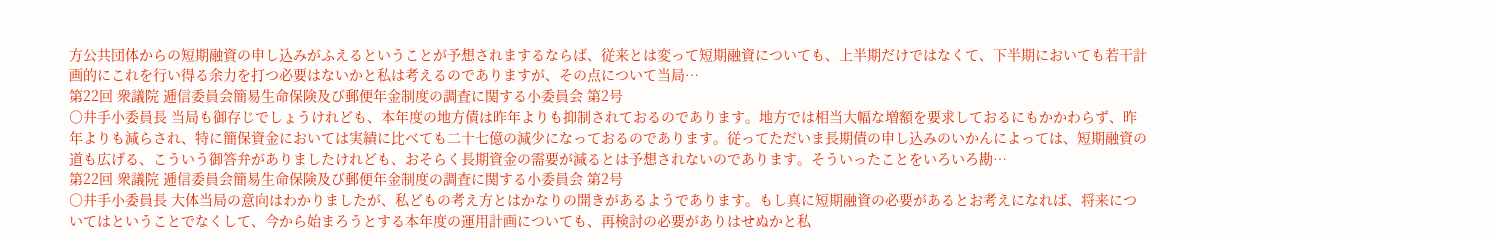方公共団体からの短期融資の申し込みがふえるということが予想されまするならば、従来とは変って短期融資についても、上半期だけではなくて、下半期においても若干計画的にこれを行い得る余力を打つ必要はないかと私は考えるのでありますが、その点について当局…
第22回 衆議院 逓信委員会簡易生命保険及び郵便年金制度の調査に関する小委員会 第2号
○井手小委員長 当局も御存じでしょうけれども、本年度の地方債は昨年よりも抑制されておるのであります。地方では相当大幅な増額を要求しておるにもかかわらず、昨年よりも減らされ、特に簡保資金においては実績に比べても二十七億の減少になっておるのであります。従ってただいま長期債の申し込みのいかんによっては、短期融資の道も広げる、こういう御答弁がありましたけれども、おそらく長期資金の需要が減るとは予想されないのであります。そういったことをいろいろ勘…
第22回 衆議院 逓信委員会簡易生命保険及び郵便年金制度の調査に関する小委員会 第2号
○井手小委員長 大体当局の意向はわかりましたが、私どもの考え方とはかなりの開きがあるようであります。もし真に短期融資の必要があるとお考えになれば、将来についてはということでなくして、今から始まろうとする本年度の運用計画についても、再検討の必要がありはせぬかと私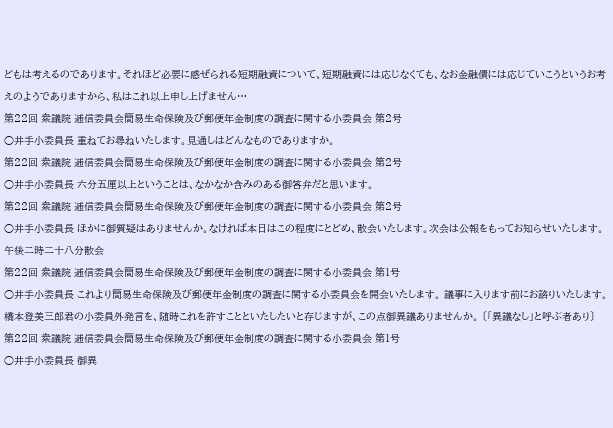どもは考えるのであります。それほど必要に感ぜられる短期融資について、短期融資には応じなくても、なお金融債には応じていこうというお考えのようでありますから、私はこれ以上申し上げません…
第22回 衆議院 逓信委員会簡易生命保険及び郵便年金制度の調査に関する小委員会 第2号
○井手小委員長 重ねてお尋ねいたします。見通しはどんなものでありますか。
第22回 衆議院 逓信委員会簡易生命保険及び郵便年金制度の調査に関する小委員会 第2号
○井手小委員長 六分五厘以上ということは、なかなか含みのある御答弁だと思います。
第22回 衆議院 逓信委員会簡易生命保険及び郵便年金制度の調査に関する小委員会 第2号
○井手小委員長 ほかに御質疑はありませんか。なければ本日はこの程度にとどめ、散会いたします。次会は公報をもってお知らせいたします。 午後二時二十八分散会
第22回 衆議院 逓信委員会簡易生命保険及び郵便年金制度の調査に関する小委員会 第1号
○井手小委員長 これより簡易生命保険及び郵便年金制度の調査に関する小委員会を開会いたします。 議事に入ります前にお諮りいたします。橋本登美三郎君の小委員外発言を、随時これを許すことといたしたいと存じますが、この点御異議ありませんか。 〔「異議なし」と呼ぶ者あり〕
第22回 衆議院 逓信委員会簡易生命保険及び郵便年金制度の調査に関する小委員会 第1号
○井手小委員長 御異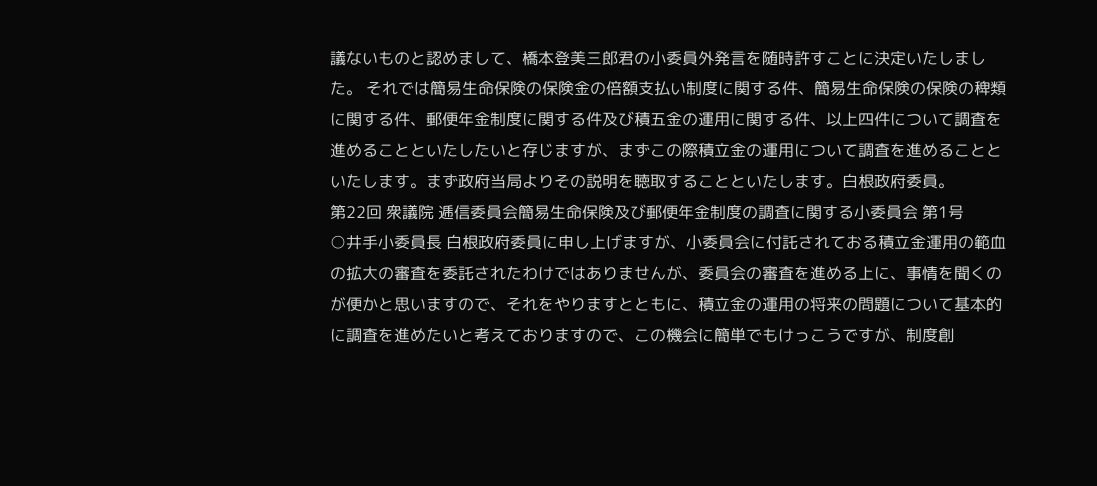議ないものと認めまして、橋本登美三郎君の小委員外発言を随時許すことに決定いたしました。 それでは簡易生命保険の保険金の倍額支払い制度に関する件、簡易生命保険の保険の稗類に関する件、郵便年金制度に関する件及び積五金の運用に関する件、以上四件について調査を進めることといたしたいと存じますが、まずこの際積立金の運用について調査を進めることといたします。まず政府当局よりその説明を聴取することといたします。白根政府委員。
第22回 衆議院 逓信委員会簡易生命保険及び郵便年金制度の調査に関する小委員会 第1号
○井手小委員長 白根政府委員に申し上げますが、小委員会に付託されておる積立金運用の範血の拡大の審査を委託されたわけではありませんが、委員会の審査を進める上に、事情を聞くのが便かと思いますので、それをやりますとともに、積立金の運用の将来の問題について基本的に調査を進めたいと考えておりますので、この機会に簡単でもけっこうですが、制度創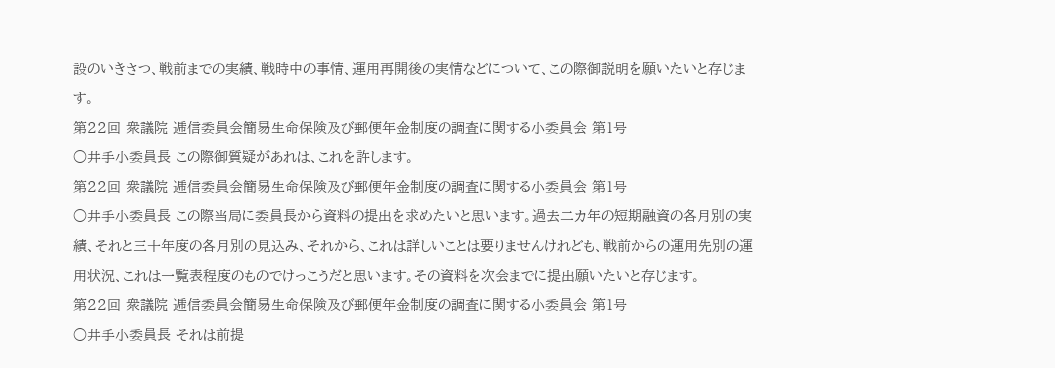設のいきさつ、戦前までの実績、戦時中の事情、運用再開後の実情などについて、この際御説明を願いたいと存じます。
第22回 衆議院 逓信委員会簡易生命保険及び郵便年金制度の調査に関する小委員会 第1号
○井手小委員長 この際御質疑があれは、これを許します。
第22回 衆議院 逓信委員会簡易生命保険及び郵便年金制度の調査に関する小委員会 第1号
○井手小委員長 この際当局に委員長から資料の提出を求めたいと思います。過去二カ年の短期融資の各月別の実績、それと三十年度の各月別の見込み、それから、これは詳しいことは要りませんけれども、戦前からの運用先別の運用状況、これは一覧表程度のものでけっこうだと思います。その資料を次会までに提出願いたいと存じます。
第22回 衆議院 逓信委員会簡易生命保険及び郵便年金制度の調査に関する小委員会 第1号
○井手小委員長 それは前提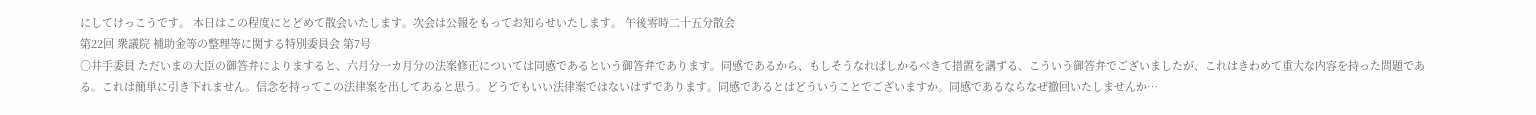にしてけっこうです。 本日はこの程度にとどめて散会いたします。次会は公報をもってお知らせいたします。 午後零時二十五分散会
第22回 衆議院 補助金等の整理等に関する特別委員会 第7号
○井手委員 ただいまの大臣の御答弁によりますると、六月分一カ月分の法案修正については同感であるという御答弁であります。同感であるから、もしそうなればしかるべきて措置を講ずる、こういう御答弁でございましたが、これはきわめて重大な内容を持った問題である。これは簡単に引き下れません。信念を持ってこの法律案を出してあると思う。どうでもいい法律案ではないはずであります。同感であるとはどういうことでございますか。同感であるならなぜ撤回いたしませんか…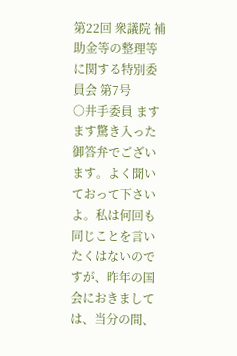第22回 衆議院 補助金等の整理等に関する特別委員会 第7号
○井手委員 ますます驚き入った御答弁でございます。よく聞いておって下さいよ。私は何回も同じことを言いたくはないのですが、昨年の国会におきましては、当分の間、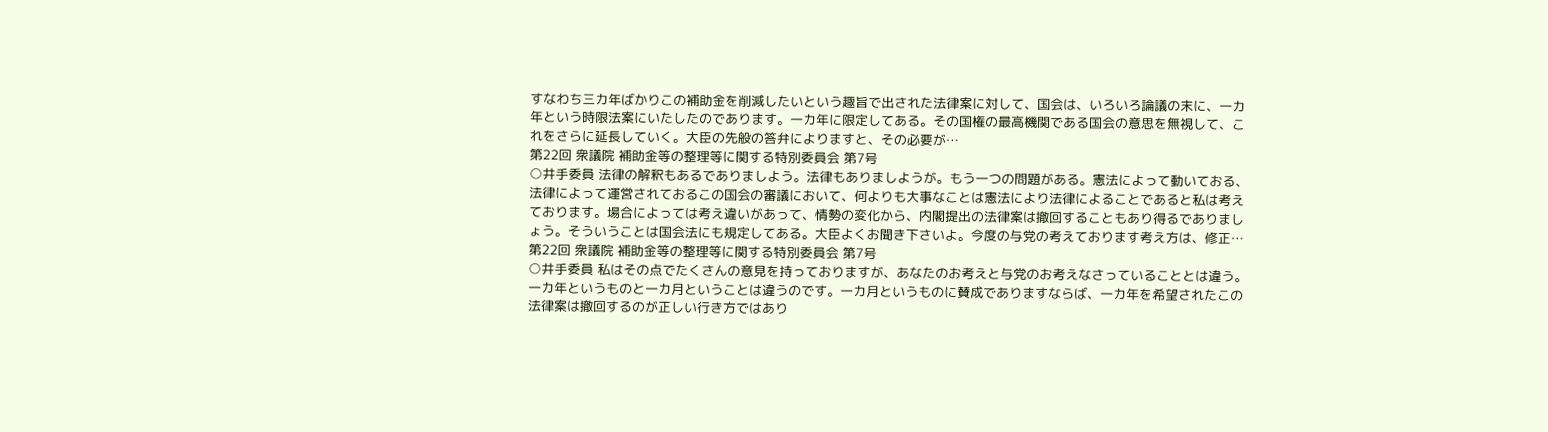すなわち三カ年ばかりこの補助金を削減したいという趣旨で出された法律案に対して、国会は、いろいろ論議の末に、一カ年という時限法案にいたしたのであります。一カ年に限定してある。その国権の最高機関である国会の意思を無視して、これをさらに延長していく。大臣の先般の答弁によりますと、その必要が…
第22回 衆議院 補助金等の整理等に関する特別委員会 第7号
○井手委員 法律の解釈もあるでありましよう。法律もありましようが。もう一つの問題がある。憲法によって動いておる、法律によって運営されておるこの国会の審議において、何よりも大事なことは憲法により法律によることであると私は考えております。場合によっては考え違いがあって、情勢の変化から、内閣提出の法律案は撤回することもあり得るでありましょう。そういうことは国会法にも規定してある。大臣よくお聞き下さいよ。今度の与党の考えております考え方は、修正…
第22回 衆議院 補助金等の整理等に関する特別委員会 第7号
○井手委員 私はその点でたくさんの意見を持っておりますが、あなたのお考えと与党のお考えなさっていることとは違う。一カ年というものと一カ月ということは違うのです。一カ月というものに賛成でありますならば、一カ年を希望されたこの法律案は撤回するのが正しい行き方ではあり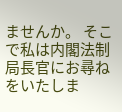ませんか。 そこで私は内閣法制局長官にお尋ねをいたしま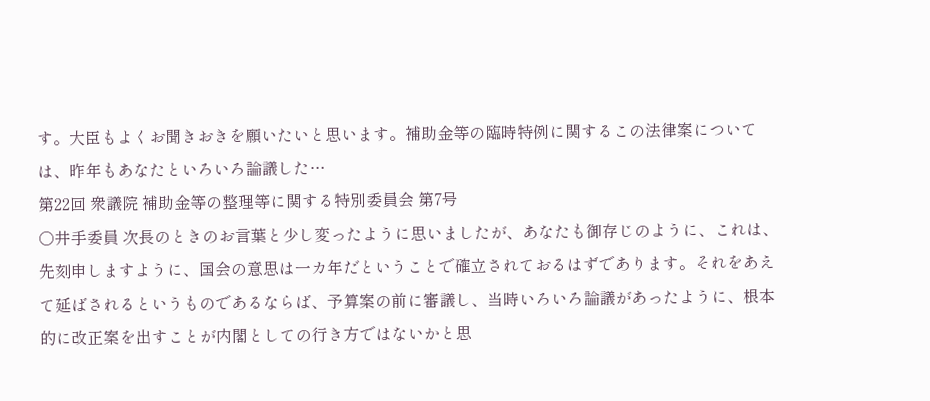す。大臣もよくお聞きおきを願いたいと思います。補助金等の臨時特例に関するこの法律案については、昨年もあなたといろいろ論議した…
第22回 衆議院 補助金等の整理等に関する特別委員会 第7号
○井手委員 次長のときのお言葉と少し変ったように思いましたが、あなたも御存じのように、これは、先刻申しますように、国会の意思は一カ年だということで確立されておるはずであります。それをあえて延ばされるというものであるならば、予算案の前に審議し、当時いろいろ論議があったように、根本的に改正案を出すことが内閣としての行き方ではないかと思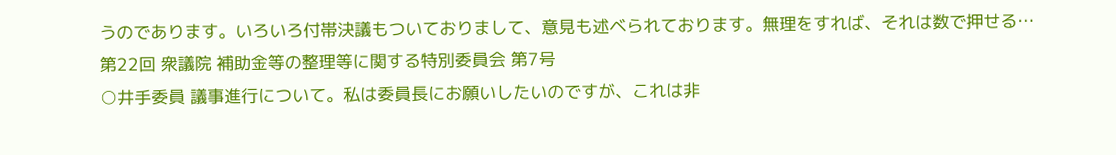うのであります。いろいろ付帯決議もついておりまして、意見も述ベられております。無理をすれば、それは数で押せる…
第22回 衆議院 補助金等の整理等に関する特別委員会 第7号
○井手委員 議事進行について。私は委員長にお願いしたいのですが、これは非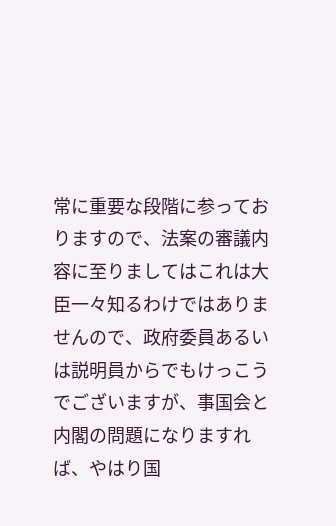常に重要な段階に参っておりますので、法案の審議内容に至りましてはこれは大臣一々知るわけではありませんので、政府委員あるいは説明員からでもけっこうでございますが、事国会と内閣の問題になりますれば、やはり国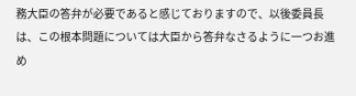務大臣の答弁が必要であると感じておりますので、以後委員長は、この根本問題については大臣から答弁なさるように一つお進め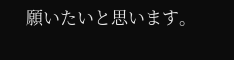願いたいと思います。